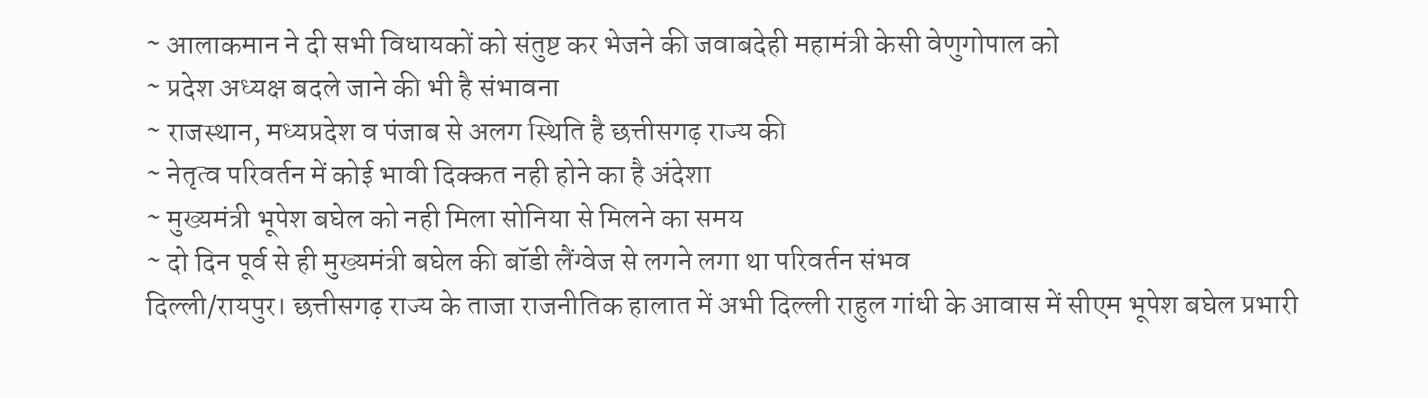~ आलाकमान ने दी सभी विधायकों को संतुष्ट कर भेजने की जवाबदेही महामंत्री केसी वेणुगोपाल को
~ प्रदेश अध्यक्ष बदले जाने की भी है संभावना
~ राजस्थान, मध्यप्रदेश व पंजाब से अलग स्थिति है छत्तीसगढ़ राज्य की
~ नेतृत्व परिवर्तन में कोई भावी दिक्कत नही होने का है अंदेशा
~ मुख्यमंत्री भूपेश बघेल को नही मिला सोनिया से मिलने का समय
~ दो दिन पूर्व से ही मुख्यमंत्री बघेल की बॉडी लैंग्वेज से लगने लगा था परिवर्तन संभव
दिल्ली/रायपुर। छत्तीसगढ़ राज्य के ताजा राजनीतिक हालात में अभी दिल्ली राहुल गांधी के आवास में सीएम भूपेश बघेल प्रभारी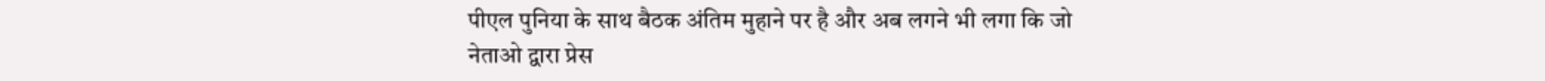पीएल पुनिया के साथ बैठक अंतिम मुहाने पर है और अब लगने भी लगा कि जो नेताओ द्वारा प्रेस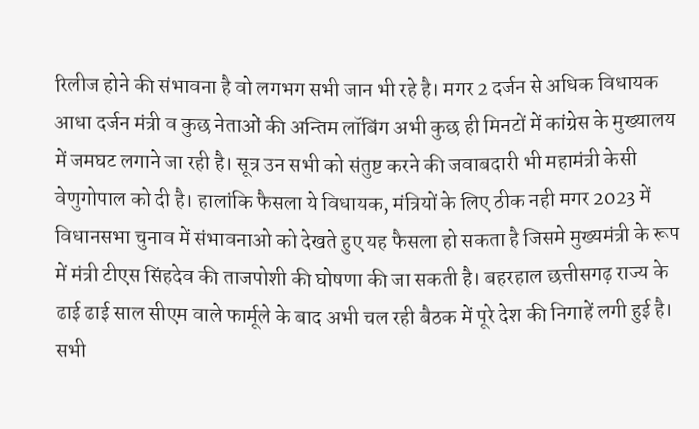रिलीज होने की संभावना है वो लगभग सभी जान भी रहे है। मगर 2 दर्जन से अधिक विधायक आधा दर्जन मंत्री व कुछ नेताओं की अन्तिम लॉबिंग अभी कुछ ही मिनटों में कांग्रेस के मुख्यालय में जमघट लगाने जा रही है। सूत्र उन सभी को संतुष्ट करने की जवाबदारी भी महामंत्री केसी वेणुगोपाल को दी है। हालांकि फैसला ये विधायक, मंत्रियों के लिए ठीक नही मगर 2023 में विधानसभा चुनाव में संभावनाओ को देखते हुए यह फैसला हो सकता है जिसमे मुख्यमंत्री के रूप में मंत्री टीएस सिंहदेव की ताजपोशी की घोषणा की जा सकती है। बहरहाल छत्तीसगढ़ राज्य के ढाई ढाई साल सीएम वाले फार्मूले के बाद अभी चल रही बैठक में पूरे देश की निगाहें लगी हुई है। सभी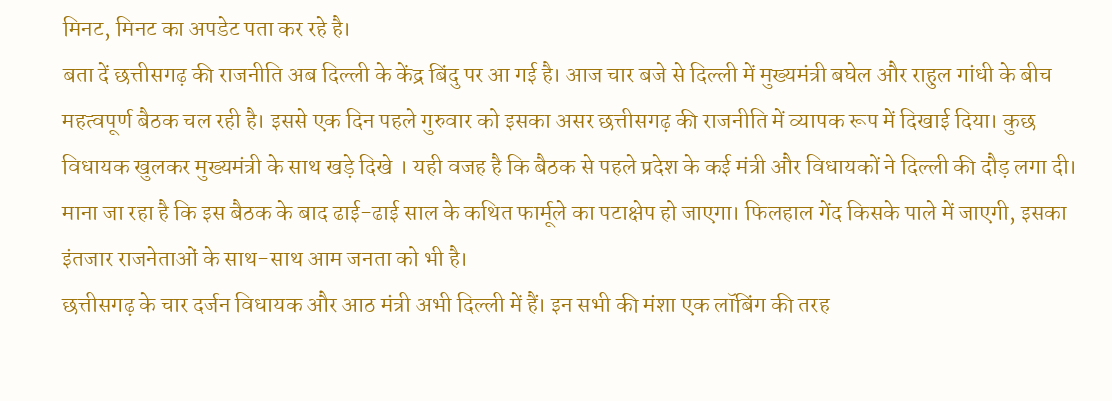मिनट, मिनट का अपडेट पता कर रहे है।
बता दें छत्तीसगढ़ की राजनीति अब दिल्ली के केंद्र बिंदु पर आ गई है। आज चार बजे से दिल्ली में मुख्यमंत्री बघेल और राहुल गांधी के बीच महत्वपूर्ण बैठक चल रही है। इससे एक दिन पहले गुरुवार को इसका असर छत्तीसगढ़ की राजनीति में व्यापक रूप में दिखाई दिया। कुछ विधायक खुलकर मुख्यमंत्री के साथ खड़े दिखे । यही वजह है कि बैठक से पहले प्रदेश के कई मंत्री और विधायकों ने दिल्ली की दौड़ लगा दी। माना जा रहा है कि इस बैठक के बाद ढाई-ढाई साल के कथित फार्मूले का पटाक्षेप हो जाएगा। फिलहाल गेंद किसके पाले में जाएगी, इसका इंतजार राजनेताओं के साथ-साथ आम जनता को भी है।
छत्तीसगढ़ के चार दर्जन विधायक और आठ मंत्री अभी दिल्ली में हैं। इन सभी की मंशा एक लॉबिंग की तरह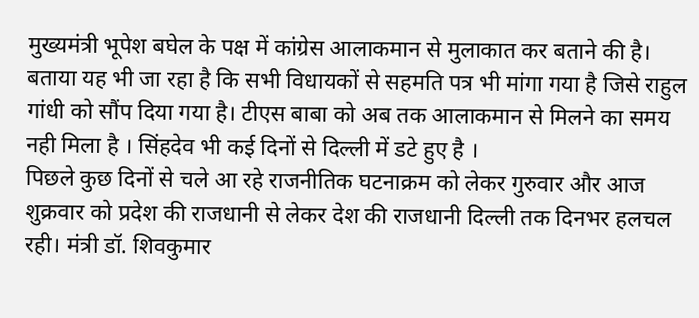मुख्यमंत्री भूपेश बघेल के पक्ष में कांग्रेस आलाकमान से मुलाकात कर बताने की है। बताया यह भी जा रहा है कि सभी विधायकों से सहमति पत्र भी मांगा गया है जिसे राहुल गांधी को सौंप दिया गया है। टीएस बाबा को अब तक आलाकमान से मिलने का समय नही मिला है । सिंहदेव भी कई दिनों से दिल्ली में डटे हुए है ।
पिछले कुछ दिनों से चले आ रहे राजनीतिक घटनाक्रम को लेकर गुरुवार और आज शुक्रवार को प्रदेश की राजधानी से लेकर देश की राजधानी दिल्ली तक दिनभर हलचल रही। मंत्री डॉ. शिवकुमार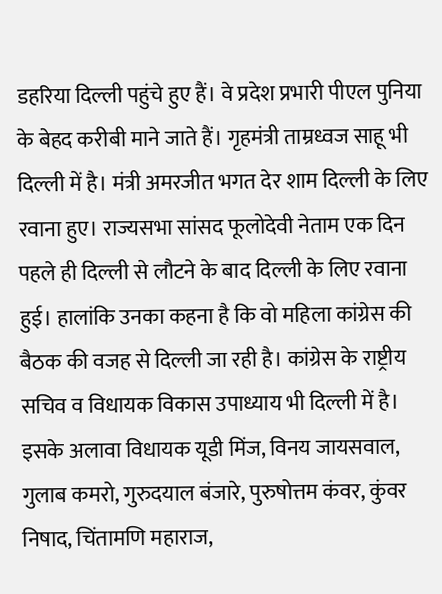डहरिया दिल्ली पहुंचे हुए हैं। वे प्रदेश प्रभारी पीएल पुनिया के बेहद करीबी माने जाते हैं। गृहमंत्री ताम्रध्वज साहू भी दिल्ली में है। मंत्री अमरजीत भगत देर शाम दिल्ली के लिए रवाना हुए। राज्यसभा सांसद फूलोदेवी नेताम एक दिन पहले ही दिल्ली से लौटने के बाद दिल्ली के लिए रवाना हुई। हालांकि उनका कहना है कि वो महिला कांग्रेस की बैठक की वजह से दिल्ली जा रही है। कांग्रेस के राष्ट्रीय सचिव व विधायक विकास उपाध्याय भी दिल्ली में है। इसके अलावा विधायक यूडी मिंज, विनय जायसवाल, गुलाब कमरो, गुरुदयाल बंजारे, पुरुषोत्तम कंवर, कुंवर निषाद, चिंतामणि महाराज,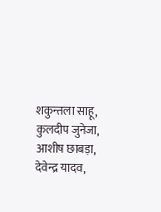शकुन्तला साहू, कुलदीप जुनेजा, आशीष छाबड़ा, देवेन्द्र यादव,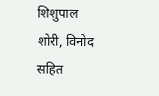शिशुपाल शोरी, विनोद सहित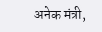अनेक मंत्री,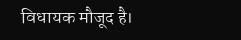विधायक मौजूद है।